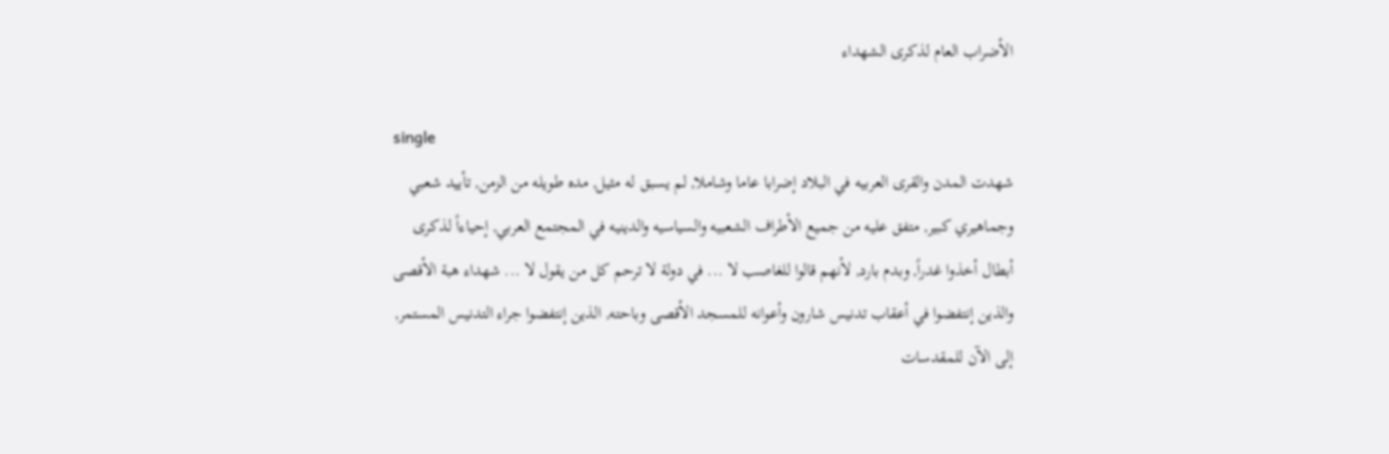الأضراب العام لذكرى الشهداء

single
شهدت المدن والقرى العربيه في البلاد إضرابا عاما وشاملا, لم يسبق له مثيل, مده طويله من الزمن, تأييد شعبي وجماهيري كبير, متفق عليه من جميع الأطراف الشعبيه والسياسيه والدينيه في المجتمع العربي, إحياءاً لذكرى أبطال أخذوا غدراً, وبدم بارد, لأنهم قالوا للغاصب لا ... في دولة لا ترحم كل من يقول لا ... شهداء هبة الأقصى والذين إنتفضوا في أعقاب تدنيس شارون وأعوانه للمسجد الأقصى وباحته, الذين إنتفضوا جراء التدنيس المستمر, إلى الآن للمقدسات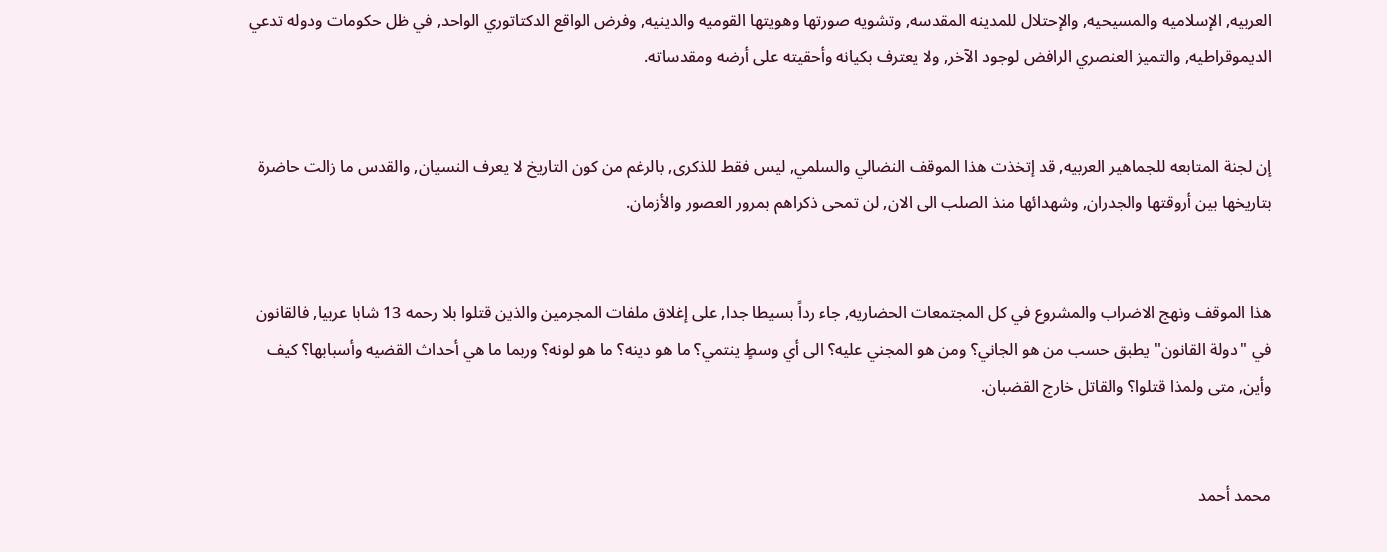العربيه, الإسلاميه والمسيحيه, والإحتلال للمدينه المقدسه, وتشويه صورتها وهويتها القوميه والدينيه, وفرض الواقع الدكتاتوري الواحد, في ظل حكومات ودوله تدعي الديموقراطيه, والتميز العنصري الرافض لوجود الآخر, ولا يعترف بكيانه وأحقيته على أرضه ومقدساته.


إن لجنة المتابعه للجماهير العربيه, قد إتخذت هذا الموقف النضالي والسلمي, ليس فقط للذكرى, بالرغم من كون التاريخ لا يعرف النسيان, والقدس ما زالت حاضرة بتاريخها بين أروقتها والجدران, وشهدائها منذ الصلب الى الان, لن تمحى ذكراهم بمرور العصور والأزمان.


هذا الموقف ونهج الاضراب والمشروع في كل المجتمعات الحضاريه, جاء رداً بسيطا جدا, على إغلاق ملفات المجرمين والذين قتلوا بلا رحمه 13 شابا عربيا, فالقانون في "دولة القانون" يطبق حسب من هو الجاني؟ ومن هو المجني عليه؟ الى أي وسطٍ ينتمي؟ ما هو دينه؟ ما هو لونه؟ وربما ما هي أحداث القضيه وأسبابها؟ كيف وأين, متى ولمذا قتلوا؟ والقاتل خارج القضبان.


محمد أحمد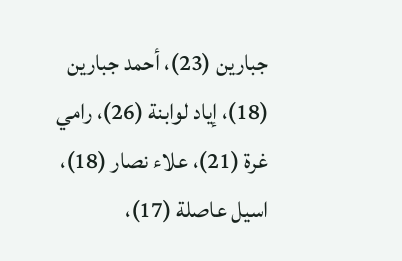جبارين (23)، أحمد جبارين (18)، إياد لوابنة (26)، رامي غرة (21)، علاء نصار (18)، اسيل عاصلة (17)،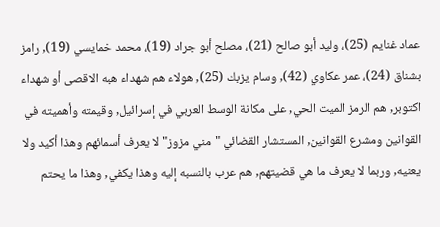عماد غنايم (25)، وليد أبو صالح (21)، مصلح أبو جراد (19)، محمد خمايسي (19), رامز بشناق (24)، عمر عكاوي (42), وسام يزبك (25), هولاء هم شهداء هبه الاقصى أو شهداء اكتوبر, هم الرمز الميت الحي, على مكانة الوسط العربي في إسرائيل, وقيمته وأهميته في القوانين ومشرع القوانين, المستشار القضائي "مني مزوز" لا يعرف أسمائهم وهذا أكيد ولا يعنيه, وربما لا يعرف ما هي قضيتهم, هم عرب بالنسبه إليه وهذا يكفي, وهذا ما يحتم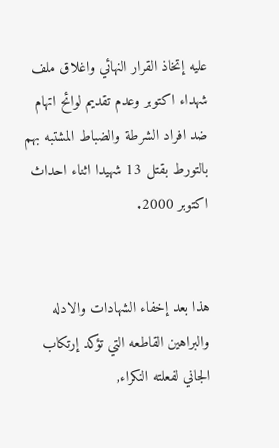عليه إتخاذ القرار النهائي واغلاق ملف شهداء اكتوبر وعدم تقديم لوائح اتهام ضد افراد الشرطة والضباط المشتبه بهم بالتورط بقتل 13 شهيدا اثناء احداث اكتوبر 2000.


هذا بعد إخفاء الشهادات والادله والبراهين القاطعه التي تؤكد إرتكاب الجاني لفعلته النكراء,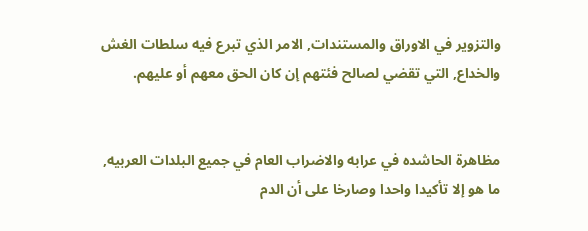والتزوير في الاوراق والمستندات, الامر الذي تبرع فيه سلطات الغش والخداع, التي تقضي لصالح فئتهم إن كان الحق معهم أو عليهم.


مظاهرة الحاشده في عرابه والاضراب العام في جميع البلدات العربيه, ما هو إلا تأكيدا واحدا وصارخا على أن الدم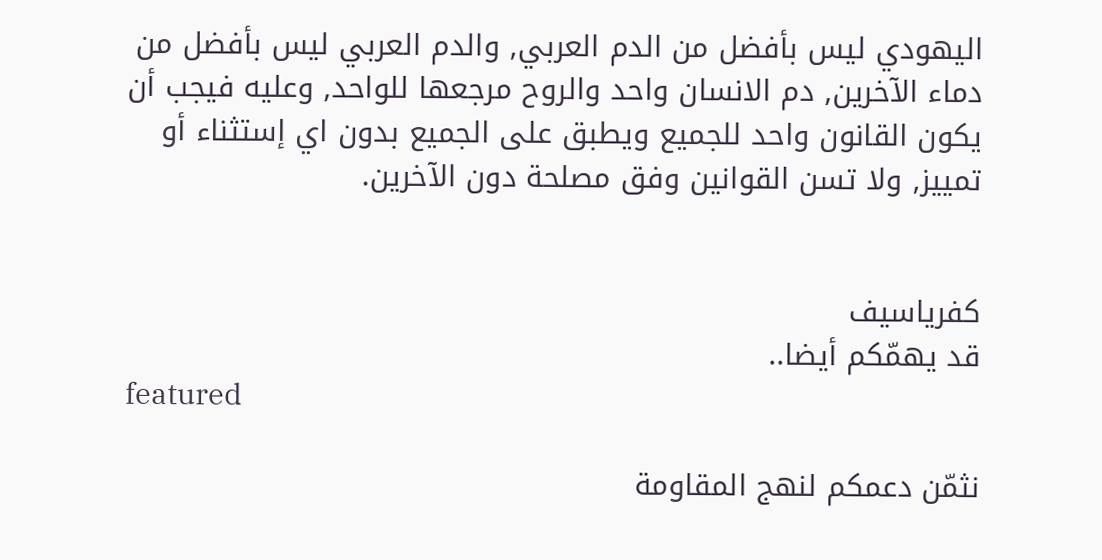اليهودي ليس بأفضل من الدم العربي, والدم العربي ليس بأفضل من دماء الآخرين, دم الانسان واحد والروح مرجعها للواحد, وعليه فيجب أن يكون القانون واحد للجميع ويطبق على الجميع بدون اي إستثناء أو تمييز, ولا تسن القوانين وفق مصلحة دون الآخرين.


كفرياسيف
قد يهمّكم أيضا..
featured

نثمّن دعمكم لنهج المقاومة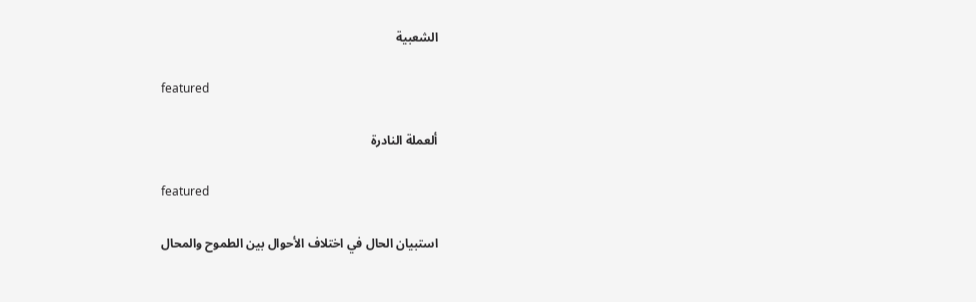الشعبية

featured

ألعملة النادرة

featured

استبيان الحال في اختلاف الأحوال بين الطموح والمحال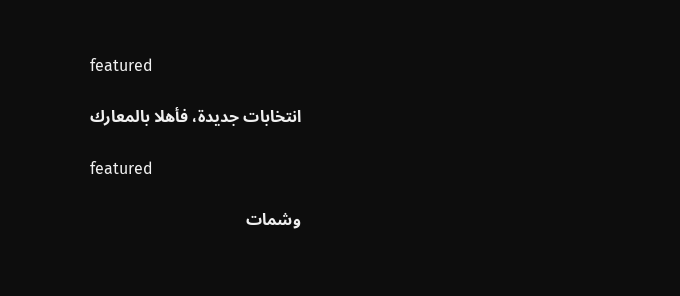featured

انتخابات جديدة، فأهلا بالمعارك

featured

وشمات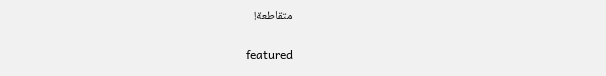متقاطعة!

featured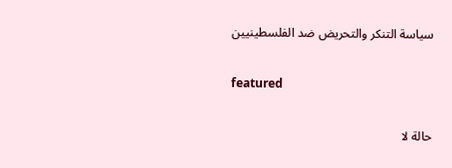سياسة التنكر والتحريض ضد الفلسطينيين

featured

حالة لا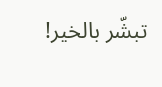تبشّر بالخير!